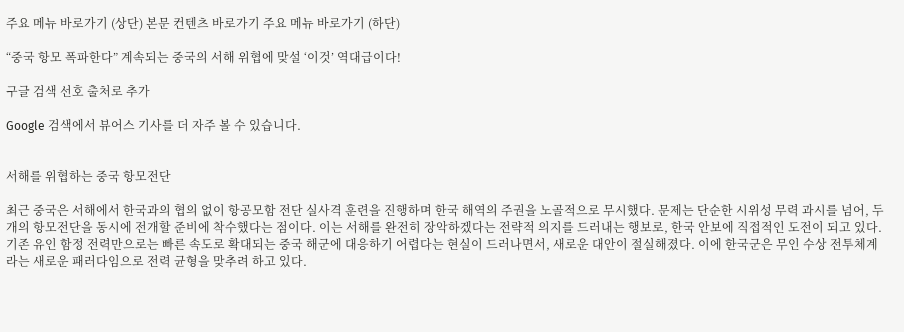주요 메뉴 바로가기 (상단) 본문 컨텐츠 바로가기 주요 메뉴 바로가기 (하단)

“중국 항모 폭파한다” 계속되는 중국의 서해 위협에 맞설 ‘이것’ 역대급이다!

구글 검색 선호 출처로 추가

Google 검색에서 뷰어스 기사를 더 자주 볼 수 있습니다.


서해를 위협하는 중국 항모전단

최근 중국은 서해에서 한국과의 협의 없이 항공모함 전단 실사격 훈련을 진행하며 한국 해역의 주권을 노골적으로 무시했다. 문제는 단순한 시위성 무력 과시를 넘어, 두 개의 항모전단을 동시에 전개할 준비에 착수했다는 점이다. 이는 서해를 완전히 장악하겠다는 전략적 의지를 드러내는 행보로, 한국 안보에 직접적인 도전이 되고 있다. 기존 유인 함정 전력만으로는 빠른 속도로 확대되는 중국 해군에 대응하기 어렵다는 현실이 드러나면서, 새로운 대안이 절실해졌다. 이에 한국군은 무인 수상 전투체계라는 새로운 패러다임으로 전력 균형을 맞추려 하고 있다.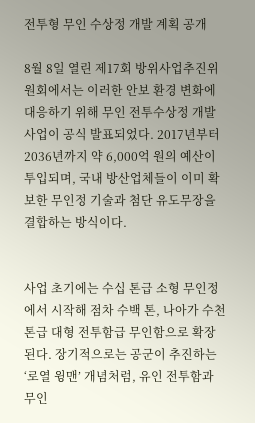전투형 무인 수상정 개발 계획 공개

8월 8일 열린 제17회 방위사업추진위원회에서는 이러한 안보 환경 변화에 대응하기 위해 무인 전투수상정 개발 사업이 공식 발표되었다. 2017년부터 2036년까지 약 6,000억 원의 예산이 투입되며, 국내 방산업체들이 이미 확보한 무인정 기술과 첨단 유도무장을 결합하는 방식이다.


사업 초기에는 수십 톤급 소형 무인정에서 시작해 점차 수백 톤, 나아가 수천 톤급 대형 전투함급 무인함으로 확장된다. 장기적으로는 공군이 추진하는 ‘로열 윙맨’ 개념처럼, 유인 전투함과 무인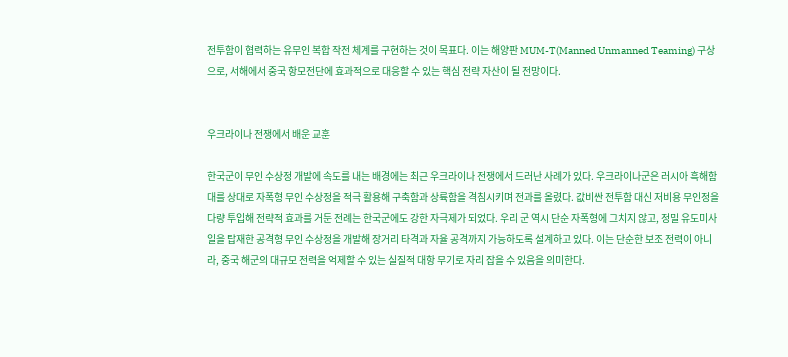전투함이 협력하는 유무인 복합 작전 체계를 구현하는 것이 목표다. 이는 해양판 MUM-T(Manned Unmanned Teaming) 구상으로, 서해에서 중국 항모전단에 효과적으로 대응할 수 있는 핵심 전략 자산이 될 전망이다.


우크라이나 전쟁에서 배운 교훈

한국군이 무인 수상정 개발에 속도를 내는 배경에는 최근 우크라이나 전쟁에서 드러난 사례가 있다. 우크라이나군은 러시아 흑해함대를 상대로 자폭형 무인 수상정을 적극 활용해 구축함과 상륙함을 격침시키며 전과를 올렸다. 값비싼 전투함 대신 저비용 무인정을 다량 투입해 전략적 효과를 거둔 전례는 한국군에도 강한 자극제가 되었다. 우리 군 역시 단순 자폭형에 그치지 않고, 정밀 유도미사일을 탑재한 공격형 무인 수상정을 개발해 장거리 타격과 자율 공격까지 가능하도록 설계하고 있다. 이는 단순한 보조 전력이 아니라, 중국 해군의 대규모 전력을 억제할 수 있는 실질적 대항 무기로 자리 잡을 수 있음을 의미한다.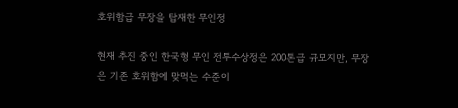호위함급 무장을 탑재한 무인정

현재 추진 중인 한국형 무인 전투수상정은 200톤급 규모지만, 무장은 기존 호위함에 맞먹는 수준이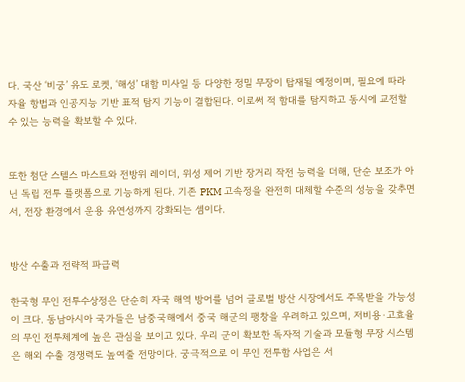다. 국산 ‘비궁’ 유도 로켓, ‘해성’ 대함 미사일 등 다양한 정밀 무장이 탑재될 예정이며, 필요에 따라 자율 항법과 인공지능 기반 표적 탐지 기능이 결합된다. 이로써 적 함대를 탐지하고 동시에 교전할 수 있는 능력을 확보할 수 있다.


또한 첨단 스텔스 마스트와 전방위 레이더, 위성 제어 기반 장거리 작전 능력을 더해, 단순 보조가 아닌 독립 전투 플랫폼으로 기능하게 된다. 기존 PKM 고속정을 완전히 대체할 수준의 성능을 갖추면서, 전장 환경에서 운용 유연성까지 강화되는 셈이다.


방산 수출과 전략적 파급력

한국형 무인 전투수상정은 단순히 자국 해역 방어를 넘어 글로벌 방산 시장에서도 주목받을 가능성이 크다. 동남아시아 국가들은 남중국해에서 중국 해군의 팽창을 우려하고 있으며, 저비용·고효율의 무인 전투체계에 높은 관심을 보이고 있다. 우리 군이 확보한 독자적 기술과 모듈형 무장 시스템은 해외 수출 경쟁력도 높여줄 전망이다. 궁극적으로 이 무인 전투함 사업은 서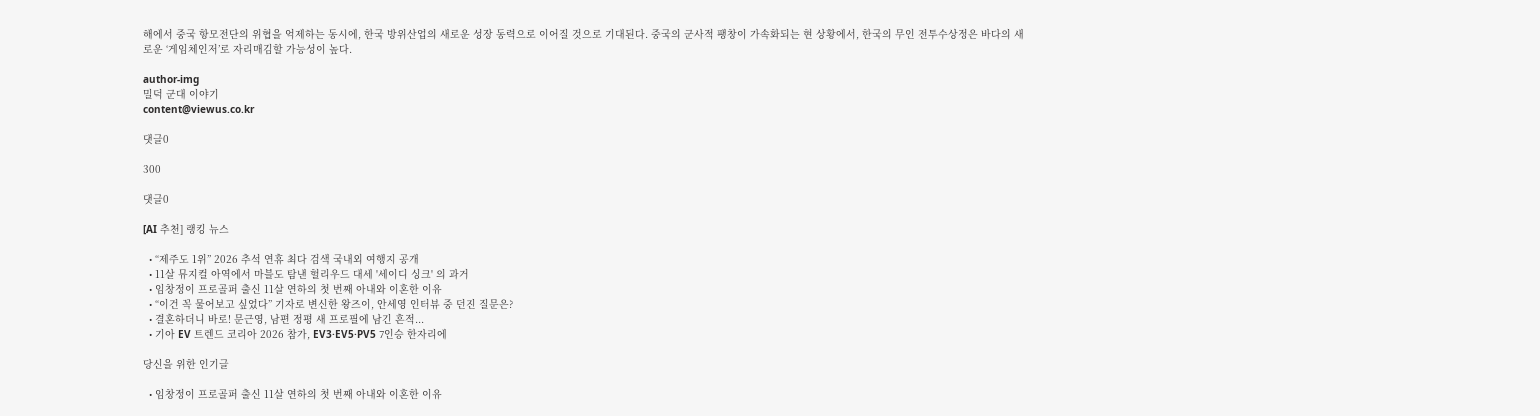해에서 중국 항모전단의 위협을 억제하는 동시에, 한국 방위산업의 새로운 성장 동력으로 이어질 것으로 기대된다. 중국의 군사적 팽창이 가속화되는 현 상황에서, 한국의 무인 전투수상정은 바다의 새로운 ‘게임체인저’로 자리매김할 가능성이 높다.

author-img
밀덕 군대 이야기
content@viewus.co.kr

댓글0

300

댓글0

[AI 추천] 랭킹 뉴스

  • “제주도 1위” 2026 추석 연휴 최다 검색 국내외 여행지 공개
  • 11살 뮤지컬 아역에서 마블도 탐낸 헐리우드 대세 '세이디 싱크' 의 과거
  • 임창정이 프로골퍼 출신 11살 연하의 첫 번째 아내와 이혼한 이유
  • “이건 꼭 물어보고 싶었다” 기자로 변신한 왕즈이, 안세영 인터뷰 중 던진 질문은?
  • 결혼하더니 바로! 문근영, 남편 정평 새 프로필에 남긴 흔적...
  • 기아 EV 트렌드 코리아 2026 참가, EV3·EV5·PV5 7인승 한자리에

당신을 위한 인기글

  • 임창정이 프로골퍼 출신 11살 연하의 첫 번째 아내와 이혼한 이유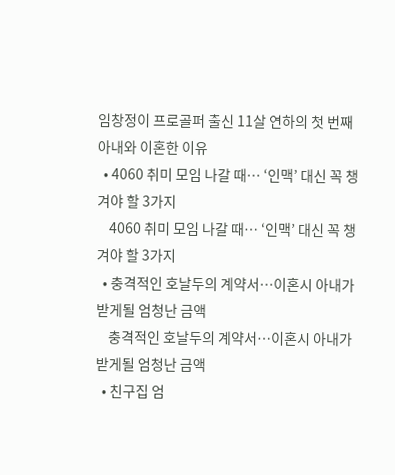임창정이 프로골퍼 출신 11살 연하의 첫 번째 아내와 이혼한 이유
  • 4060 취미 모임 나갈 때… ‘인맥’ 대신 꼭 챙겨야 할 3가지
    4060 취미 모임 나갈 때… ‘인맥’ 대신 꼭 챙겨야 할 3가지
  • 충격적인 호날두의 계약서…이혼시 아내가 받게될 엄청난 금액
    충격적인 호날두의 계약서…이혼시 아내가 받게될 엄청난 금액
  • 친구집 엄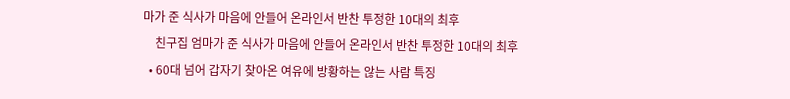마가 준 식사가 마음에 안들어 온라인서 반찬 투정한 10대의 최후
    친구집 엄마가 준 식사가 마음에 안들어 온라인서 반찬 투정한 10대의 최후
  • 60대 넘어 갑자기 찾아온 여유에 방황하는 않는 사람 특징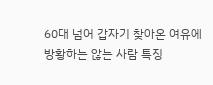60대 넘어 갑자기 찾아온 여유에 방황하는 않는 사람 특징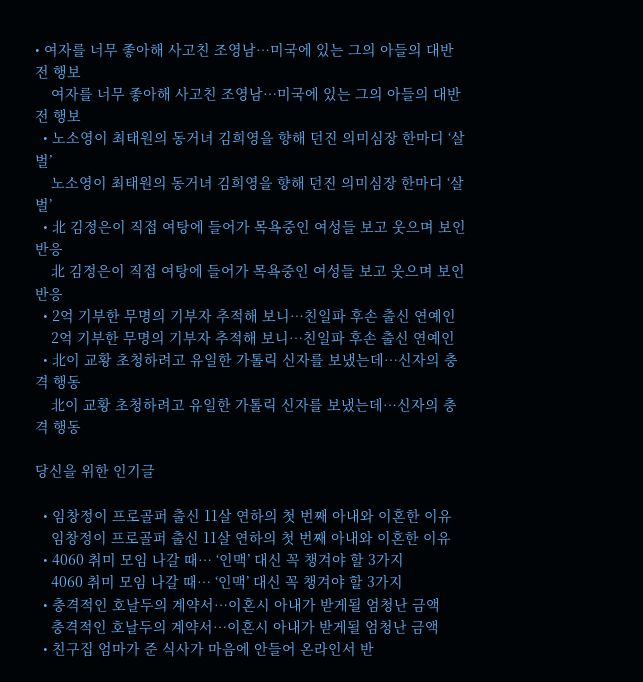• 여자를 너무 좋아해 사고친 조영남…미국에 있는 그의 아들의 대반전 행보
    여자를 너무 좋아해 사고친 조영남…미국에 있는 그의 아들의 대반전 행보
  • 노소영이 최태원의 동거녀 김희영을 향해 던진 의미심장 한마디 ‘살벌’
    노소영이 최태원의 동거녀 김희영을 향해 던진 의미심장 한마디 ‘살벌’
  • 北 김정은이 직접 여탕에 들어가 목욕중인 여성들 보고 웃으며 보인 반응
    北 김정은이 직접 여탕에 들어가 목욕중인 여성들 보고 웃으며 보인 반응
  • 2억 기부한 무명의 기부자 추적해 보니…친일파 후손 출신 연예인
    2억 기부한 무명의 기부자 추적해 보니…친일파 후손 출신 연예인
  • 北이 교황 초청하려고 유일한 가톨릭 신자를 보냈는데…신자의 충격 행동
    北이 교황 초청하려고 유일한 가톨릭 신자를 보냈는데…신자의 충격 행동

당신을 위한 인기글

  • 임창정이 프로골퍼 출신 11살 연하의 첫 번째 아내와 이혼한 이유
    임창정이 프로골퍼 출신 11살 연하의 첫 번째 아내와 이혼한 이유
  • 4060 취미 모임 나갈 때… ‘인맥’ 대신 꼭 챙겨야 할 3가지
    4060 취미 모임 나갈 때… ‘인맥’ 대신 꼭 챙겨야 할 3가지
  • 충격적인 호날두의 계약서…이혼시 아내가 받게될 엄청난 금액
    충격적인 호날두의 계약서…이혼시 아내가 받게될 엄청난 금액
  • 친구집 엄마가 준 식사가 마음에 안들어 온라인서 반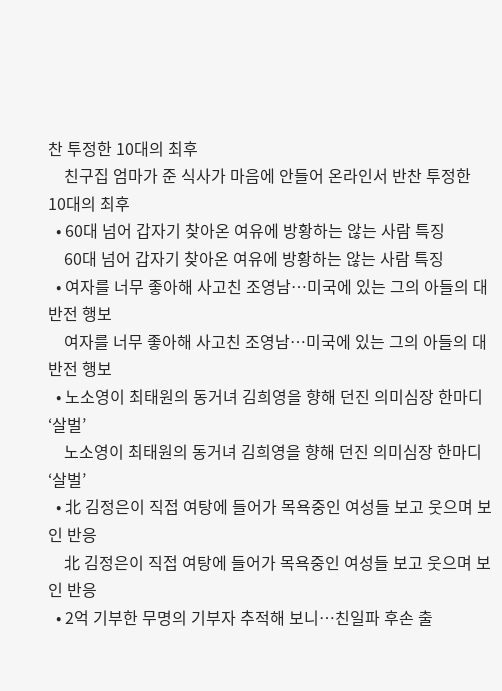찬 투정한 10대의 최후
    친구집 엄마가 준 식사가 마음에 안들어 온라인서 반찬 투정한 10대의 최후
  • 60대 넘어 갑자기 찾아온 여유에 방황하는 않는 사람 특징
    60대 넘어 갑자기 찾아온 여유에 방황하는 않는 사람 특징
  • 여자를 너무 좋아해 사고친 조영남…미국에 있는 그의 아들의 대반전 행보
    여자를 너무 좋아해 사고친 조영남…미국에 있는 그의 아들의 대반전 행보
  • 노소영이 최태원의 동거녀 김희영을 향해 던진 의미심장 한마디 ‘살벌’
    노소영이 최태원의 동거녀 김희영을 향해 던진 의미심장 한마디 ‘살벌’
  • 北 김정은이 직접 여탕에 들어가 목욕중인 여성들 보고 웃으며 보인 반응
    北 김정은이 직접 여탕에 들어가 목욕중인 여성들 보고 웃으며 보인 반응
  • 2억 기부한 무명의 기부자 추적해 보니…친일파 후손 출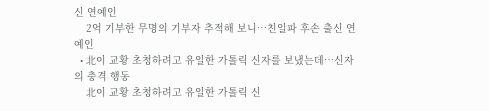신 연예인
    2억 기부한 무명의 기부자 추적해 보니…친일파 후손 출신 연예인
  • 北이 교황 초청하려고 유일한 가톨릭 신자를 보냈는데…신자의 충격 행동
    北이 교황 초청하려고 유일한 가톨릭 신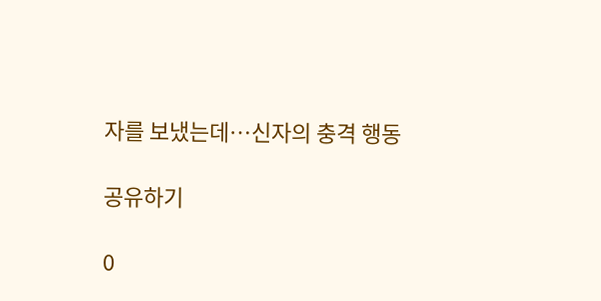자를 보냈는데…신자의 충격 행동

공유하기

0